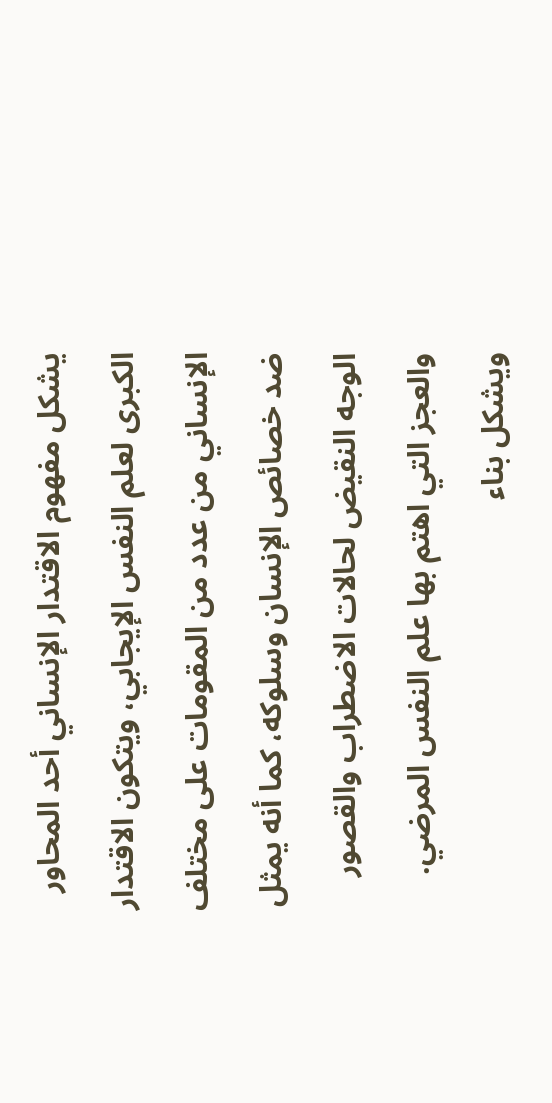يشكل مفهوم الاقتدار الإنساني أحد المحاور الكبرى لعلم النفس الإيجابي، ويتكون الاقتدار الإنساني من عدد من المقومات على مختلف ضد خصائص الإنسان وسلوكه، كما أنه يمثل الوجه النقيض لحالات الاضطراب والقصور والعجز التي اهتم بها علم النفس المرضي. ويشكل بناء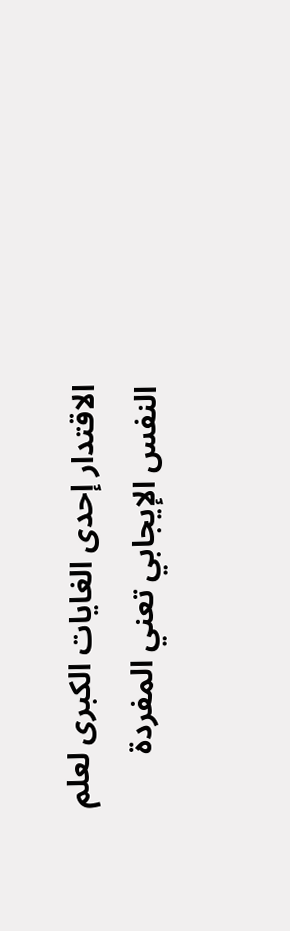الاقتدار إحدى الغايات الكبرى لعلم النفس الإيجابي تعني المفردة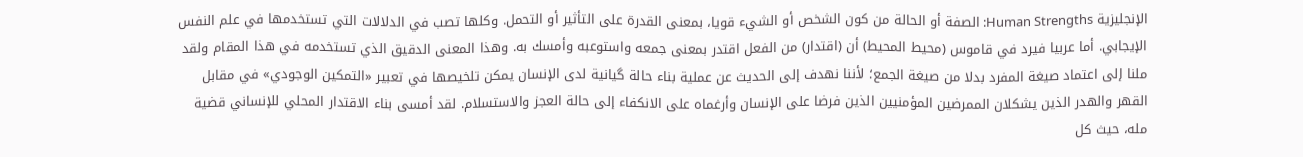الإنجليزية Human Strengths: الصفة أو الحالة من كون الشخص أو الشيء قويا، بمعنى القدرة على التأثير أو التحمل. وكلها تصب في الدلالات التي تستخدمها في علم النفس الإيجابي. أما عربيا فيرد في قاموس (محيط المحيط) أن (اقتدار) من الفعل اقتدر بمعنی جمعه واستوعبه وأمسك به. وهذا المعنى الدقيق الذي تستخدمه في هذا المقام ولقد ملنا إلى اعتماد صيغة المفرد بدلا من صيغة الجمع؛ لأننا نهدف إلى الحديث عن عملية بناء حالة گيانية لدى الإنسان يمكن تلخيصها في تعبير «التمكين الوجودي» في مقابل القهر والهدر الذين يشكلان الممرضين المؤمنيين الذين فرضا على الإنسان وأرغماه على الانكفاء إلى حالة العجز والاستسلام. لقد أمسى بناء الاقتدار المحلي للإنساني قضية مله، حيث كل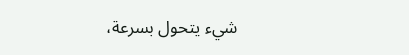شيء يتحول بسرعة،